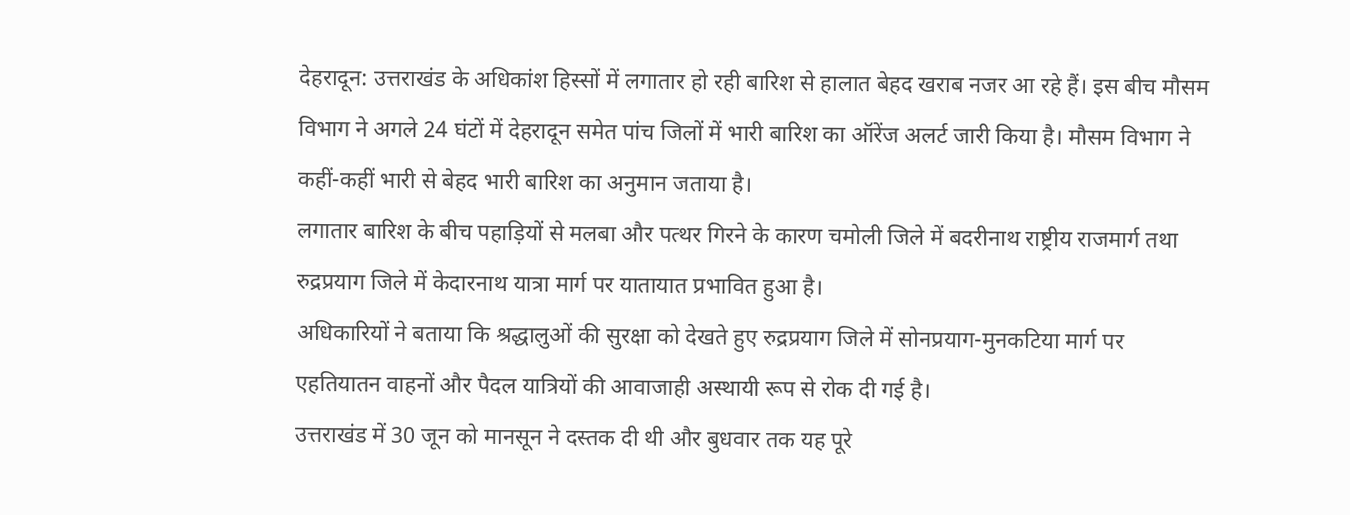देहरादून: उत्तराखंड के अधिकांश हिस्सों में लगातार हो रही बारिश से हालात बेहद खराब नजर आ रहे हैं। इस बीच मौसम विभाग ने अगले 24 घंटों में देहरादून समेत पांच जिलों में भारी बारिश का ऑरेंज अलर्ट जारी किया है। मौसम विभाग ने कहीं-कहीं भारी से बेहद भारी बारिश का अनुमान जताया है।
लगातार बारिश के बीच पहाड़ियों से मलबा और पत्थर गिरने के कारण चमोली जिले में बदरीनाथ राष्ट्रीय राजमार्ग तथा रुद्रप्रयाग जिले में केदारनाथ यात्रा मार्ग पर यातायात प्रभावित हुआ है।
अधिकारियों ने बताया कि श्रद्धालुओं की सुरक्षा को देखते हुए रुद्रप्रयाग जिले में सोनप्रयाग-मुनकटिया मार्ग पर एहतियातन वाहनों और पैदल यात्रियों की आवाजाही अस्थायी रूप से रोक दी गई है।
उत्तराखंड में 30 जून को मानसून ने दस्तक दी थी और बुधवार तक यह पूरे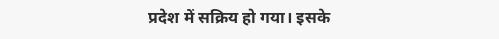प्रदेश में सक्रिय हो गया। इसके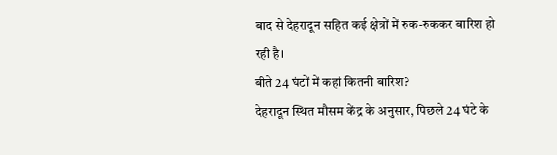बाद से देहरादून सहित कई क्षेत्रों में रुक-रुककर बारिश हो रही है।
बीते 24 घंटों में कहां कितनी बारिश?
देहरादून स्थित मौसम केंद्र के अनुसार, पिछले 24 घंटे के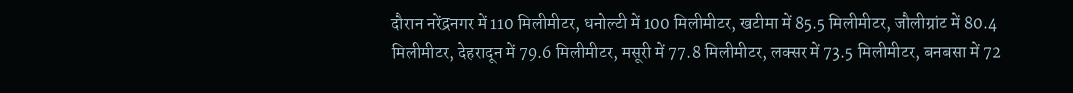दौरान नरेंद्रनगर में 110 मिलीमीटर, धनोल्टी में 100 मिलीमीटर, खटीमा में 85.5 मिलीमीटर, जौलीग्रांट में 80.4 मिलीमीटर, देहरादून में 79.6 मिलीमीटर, मसूरी में 77.8 मिलीमीटर, लक्सर में 73.5 मिलीमीटर, बनबसा में 72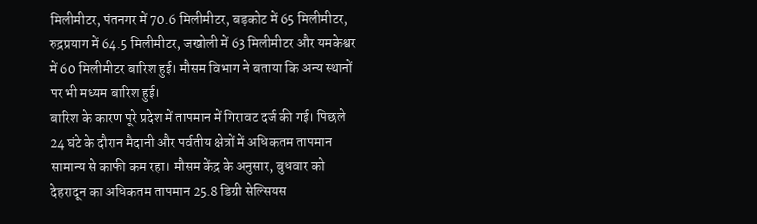मिलीमीटर, पंतनगर में 70.6 मिलीमीटर, बड़कोट में 65 मिलीमीटर, रुद्रप्रयाग में 64.5 मिलीमीटर, जखोली में 63 मिलीमीटर और यमकेश्वर में 60 मिलीमीटर बारिश हुई। मौसम विभाग ने बताया कि अन्य स्थानों पर भी मध्यम बारिश हुई।
बारिश के कारण पूरे प्रदेश में तापमान में गिरावट दर्ज की गई। पिछले 24 घंटे के दौरान मैदानी और पर्वतीय क्षेत्रों में अधिकतम तापमान सामान्य से काफी कम रहा। मौसम केंद्र के अनुसार, बुधवार को देहरादून का अधिकतम तापमान 25.8 डिग्री सेल्सियस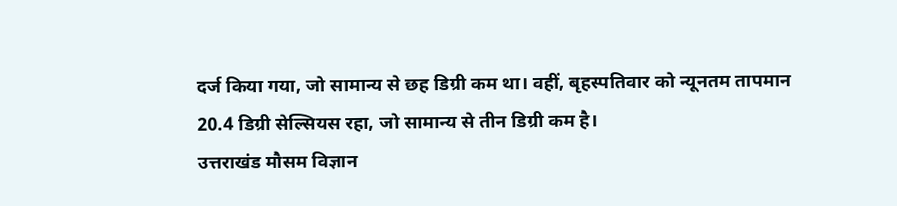दर्ज किया गया, जो सामान्य से छह डिग्री कम था। वहीं, बृहस्पतिवार को न्यूनतम तापमान 20.4 डिग्री सेल्सियस रहा, जो सामान्य से तीन डिग्री कम है।
उत्तराखंड मौसम विज्ञान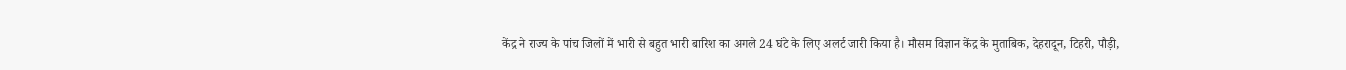केंद्र ने राज्य के पांच जिलों में भारी से बहुत भारी बारिश का अगले 24 घंटे के लिए अलर्ट जारी किया है। मौसम विज्ञान केंद्र के मुताबिक, देहरादून, टिहरी, पौड़ी,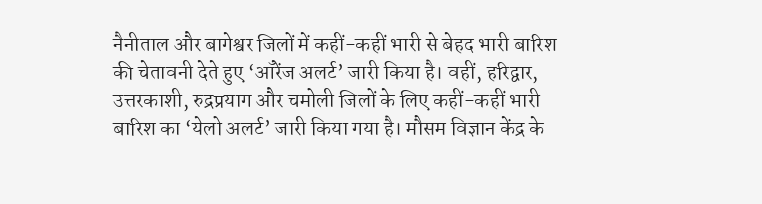नैनीताल और बागेश्वर जिलों में कहीं-कहीं भारी से बेहद भारी बारिश की चेतावनी देते हुए ‘ऑरेंज अलर्ट’ जारी किया है। वहीं, हरिद्वार, उत्तरकाशी, रुद्रप्रयाग और चमोली जिलों के लिए कहीं-कहीं भारी बारिश का ‘येलो अलर्ट’ जारी किया गया है। मौसम विज्ञान केंद्र के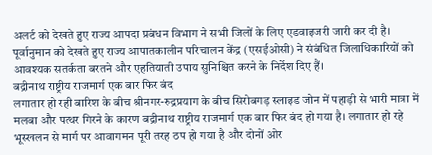अलर्ट को देखते हुए राज्य आपदा प्रबंधन विभाग ने सभी जिलों के लिए एडवाइजरी जारी कर दी है।
पूर्वानुमान को देखते हुए राज्य आपातकालीन परिचालन केंद्र (एसईओसी) ने संबंधित जिलाधिकारियों को आवश्यक सतर्कता बरतने और एहतियाती उपाय सुनिश्चित करने के निर्देश दिए हैं।
बद्रीनाथ राष्ट्रीय राजमार्ग एक बार फिर बंद
लगातार हो रही बारिश के बीच श्रीनगर-रुद्रप्रयाग के बीच सिरोबगड़ स्लाइड जोन में पहाड़ी से भारी मात्रा में मलबा और पत्थर गिरने के कारण बद्रीनाथ राष्ट्रीय राजमार्ग एक बार फिर बंद हो गया है। लगातार हो रहे भूस्खलन से मार्ग पर आवागमन पूरी तरह ठप हो गया है और दोनों ओर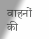वाहनों की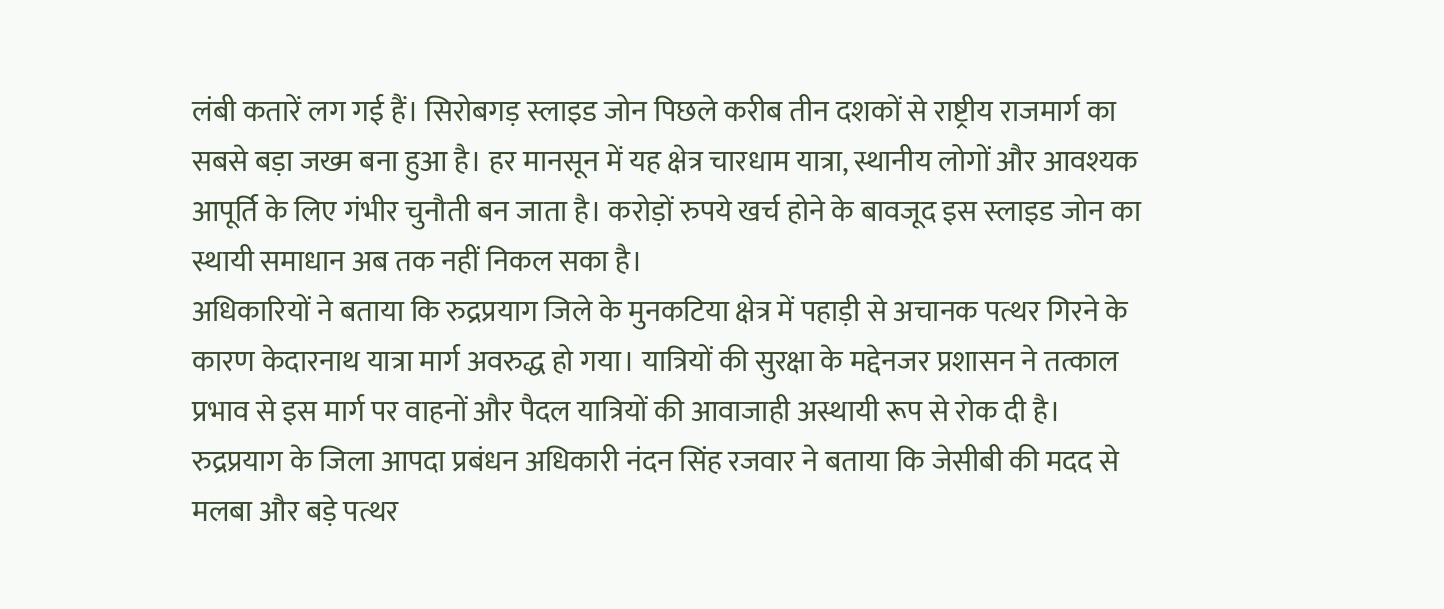लंबी कतारें लग गई हैं। सिरोबगड़ स्लाइड जोन पिछले करीब तीन दशकों से राष्ट्रीय राजमार्ग का सबसे बड़ा जख्म बना हुआ है। हर मानसून में यह क्षेत्र चारधाम यात्रा, स्थानीय लोगों और आवश्यक आपूर्ति के लिए गंभीर चुनौती बन जाता है। करोड़ों रुपये खर्च होने के बावजूद इस स्लाइड जोन का स्थायी समाधान अब तक नहीं निकल सका है।
अधिकारियों ने बताया कि रुद्रप्रयाग जिले के मुनकटिया क्षेत्र में पहाड़ी से अचानक पत्थर गिरने के कारण केदारनाथ यात्रा मार्ग अवरुद्ध हो गया। यात्रियों की सुरक्षा के मद्देनजर प्रशासन ने तत्काल प्रभाव से इस मार्ग पर वाहनों और पैदल यात्रियों की आवाजाही अस्थायी रूप से रोक दी है।
रुद्रप्रयाग के जिला आपदा प्रबंधन अधिकारी नंदन सिंह रजवार ने बताया कि जेसीबी की मदद से मलबा और बड़े पत्थर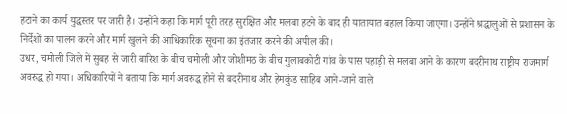हटाने का कार्य युद्धस्तर पर जारी है। उन्होंने कहा कि मार्ग पूरी तरह सुरक्षित और मलबा हटने के बाद ही यातायात बहाल किया जाएगा। उन्होंने श्रद्धालुओं से प्रशासन के निर्देशों का पालन करने और मार्ग खुलने की आधिकारिक सूचना का इंतजार करने की अपील की।
उधर, चमोली जिले में सुबह से जारी बारिश के बीच चमोली और जोशीमठ के बीच गुलाबकोटी गांव के पास पहाड़ी से मलबा आने के कारण बदरीनाथ राष्ट्रीय राजमार्ग अवरुद्ध हो गया। अधिकारियों ने बताया कि मार्ग अवरुद्ध होने से बदरीनाथ और हेमकुंड साहिब आने-जाने वाले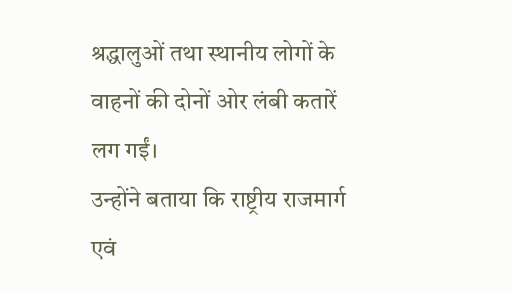श्रद्धालुओं तथा स्थानीय लोगों के वाहनों की दोनों ओर लंबी कतारें लग गईं।
उन्होंने बताया कि राष्ट्रीय राजमार्ग एवं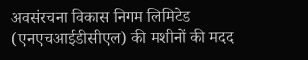अवसंरचना विकास निगम लिमिटेड (एनएचआईडीसीएल) की मशीनों की मदद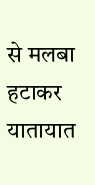से मलबा हटाकर यातायात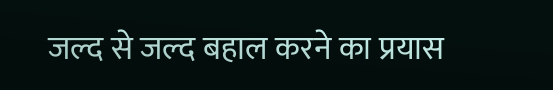जल्द से जल्द बहाल करने का प्रयास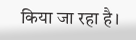किया जा रहा है।